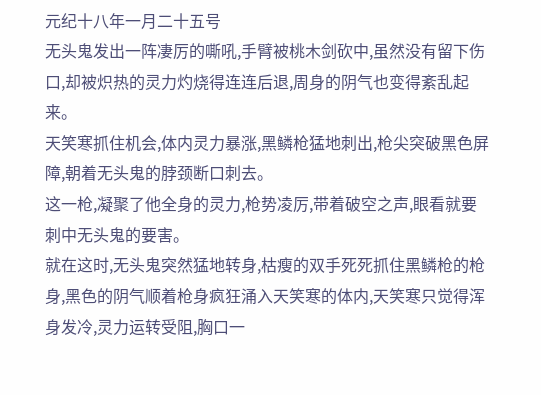元纪十八年一月二十五号
无头鬼发出一阵凄厉的嘶吼,手臂被桃木剑砍中,虽然没有留下伤口,却被炽热的灵力灼烧得连连后退,周身的阴气也变得紊乱起来。
天笑寒抓住机会,体内灵力暴涨,黑鳞枪猛地刺出,枪尖突破黑色屏障,朝着无头鬼的脖颈断口刺去。
这一枪,凝聚了他全身的灵力,枪势凌厉,带着破空之声,眼看就要刺中无头鬼的要害。
就在这时,无头鬼突然猛地转身,枯瘦的双手死死抓住黑鳞枪的枪身,黑色的阴气顺着枪身疯狂涌入天笑寒的体内,天笑寒只觉得浑身发冷,灵力运转受阻,胸口一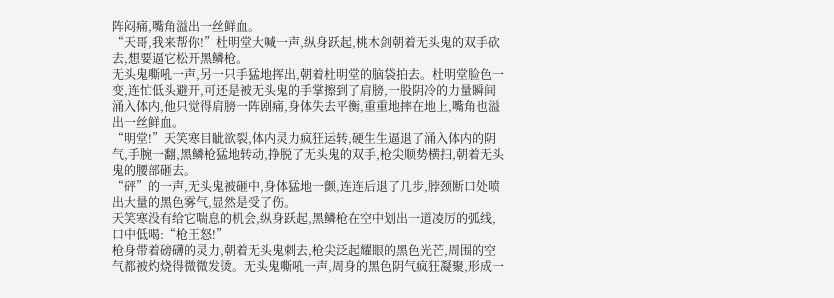阵闷痛,嘴角溢出一丝鲜血。
“天哥,我来帮你!”杜明堂大喊一声,纵身跃起,桃木剑朝着无头鬼的双手砍去,想要逼它松开黑鳞枪。
无头鬼嘶吼一声,另一只手猛地挥出,朝着杜明堂的脑袋拍去。杜明堂脸色一变,连忙低头避开,可还是被无头鬼的手掌擦到了肩膀,一股阴冷的力量瞬间涌入体内,他只觉得肩膀一阵剧痛,身体失去平衡,重重地摔在地上,嘴角也溢出一丝鲜血。
“明堂!”天笑寒目眦欲裂,体内灵力疯狂运转,硬生生逼退了涌入体内的阴气,手腕一翻,黑鳞枪猛地转动,挣脱了无头鬼的双手,枪尖顺势横扫,朝着无头鬼的腰部砸去。
“砰”的一声,无头鬼被砸中,身体猛地一颤,连连后退了几步,脖颈断口处喷出大量的黑色雾气,显然是受了伤。
天笑寒没有给它喘息的机会,纵身跃起,黑鳞枪在空中划出一道凌厉的弧线,口中低喝:“枪王怒!”
枪身带着磅礴的灵力,朝着无头鬼刺去,枪尖泛起耀眼的黑色光芒,周围的空气都被灼烧得微微发烫。无头鬼嘶吼一声,周身的黑色阴气疯狂凝聚,形成一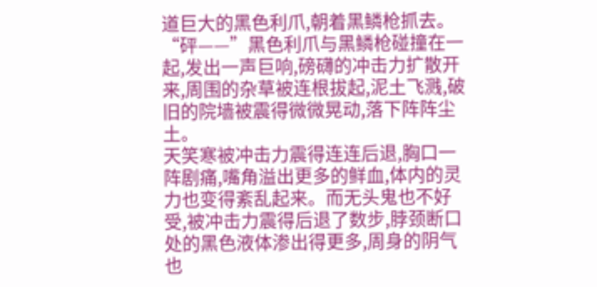道巨大的黑色利爪,朝着黑鳞枪抓去。
“砰——”黑色利爪与黑鳞枪碰撞在一起,发出一声巨响,磅礴的冲击力扩散开来,周围的杂草被连根拔起,泥土飞溅,破旧的院墙被震得微微晃动,落下阵阵尘土。
天笑寒被冲击力震得连连后退,胸口一阵剧痛,嘴角溢出更多的鲜血,体内的灵力也变得紊乱起来。而无头鬼也不好受,被冲击力震得后退了数步,脖颈断口处的黑色液体渗出得更多,周身的阴气也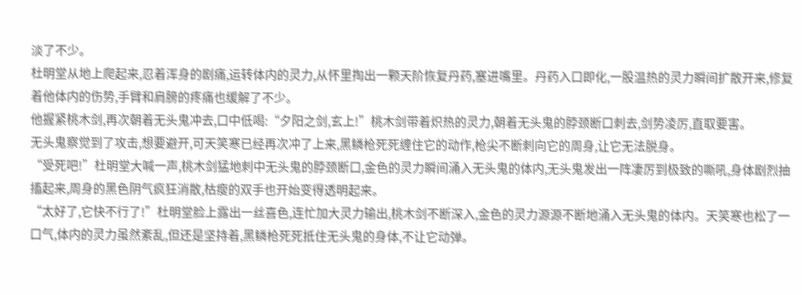淡了不少。
杜明堂从地上爬起来,忍着浑身的剧痛,运转体内的灵力,从怀里掏出一颗天阶恢复丹药,塞进嘴里。丹药入口即化,一股温热的灵力瞬间扩散开来,修复着他体内的伤势,手臂和肩膀的疼痛也缓解了不少。
他握紧桃木剑,再次朝着无头鬼冲去,口中低喝:“夕阳之剑,玄上!”桃木剑带着炽热的灵力,朝着无头鬼的脖颈断口刺去,剑势凌厉,直取要害。
无头鬼察觉到了攻击,想要避开,可天笑寒已经再次冲了上来,黑鳞枪死死缠住它的动作,枪尖不断刺向它的周身,让它无法脱身。
“受死吧!”杜明堂大喊一声,桃木剑猛地刺中无头鬼的脖颈断口,金色的灵力瞬间涌入无头鬼的体内,无头鬼发出一阵凄厉到极致的嘶吼,身体剧烈抽搐起来,周身的黑色阴气疯狂消散,枯瘦的双手也开始变得透明起来。
“太好了,它快不行了!”杜明堂脸上露出一丝喜色,连忙加大灵力输出,桃木剑不断深入,金色的灵力源源不断地涌入无头鬼的体内。天笑寒也松了一口气,体内的灵力虽然紊乱,但还是坚持着,黑鳞枪死死抵住无头鬼的身体,不让它动弹。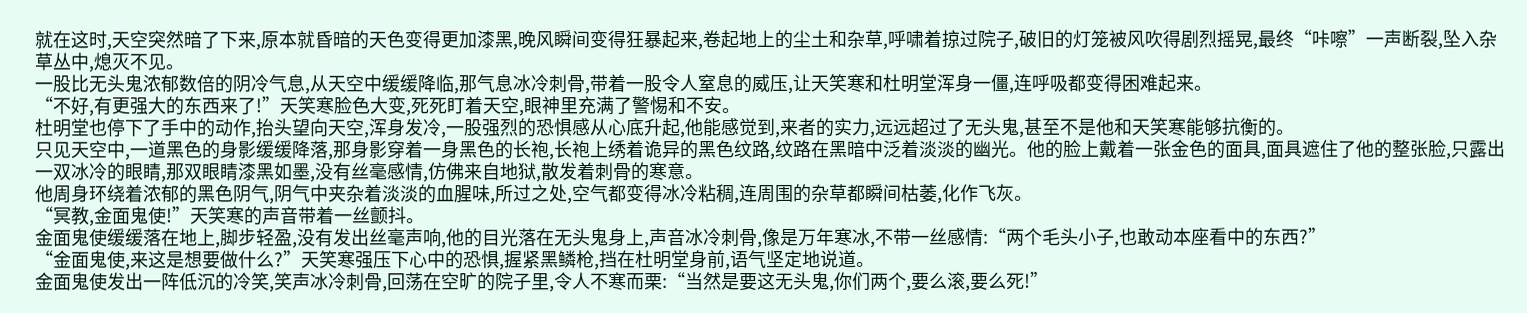就在这时,天空突然暗了下来,原本就昏暗的天色变得更加漆黑,晚风瞬间变得狂暴起来,卷起地上的尘土和杂草,呼啸着掠过院子,破旧的灯笼被风吹得剧烈摇晃,最终“咔嚓”一声断裂,坠入杂草丛中,熄灭不见。
一股比无头鬼浓郁数倍的阴冷气息,从天空中缓缓降临,那气息冰冷刺骨,带着一股令人窒息的威压,让天笑寒和杜明堂浑身一僵,连呼吸都变得困难起来。
“不好,有更强大的东西来了!”天笑寒脸色大变,死死盯着天空,眼神里充满了警惕和不安。
杜明堂也停下了手中的动作,抬头望向天空,浑身发冷,一股强烈的恐惧感从心底升起,他能感觉到,来者的实力,远远超过了无头鬼,甚至不是他和天笑寒能够抗衡的。
只见天空中,一道黑色的身影缓缓降落,那身影穿着一身黑色的长袍,长袍上绣着诡异的黑色纹路,纹路在黑暗中泛着淡淡的幽光。他的脸上戴着一张金色的面具,面具遮住了他的整张脸,只露出一双冰冷的眼睛,那双眼睛漆黑如墨,没有丝毫感情,仿佛来自地狱,散发着刺骨的寒意。
他周身环绕着浓郁的黑色阴气,阴气中夹杂着淡淡的血腥味,所过之处,空气都变得冰冷粘稠,连周围的杂草都瞬间枯萎,化作飞灰。
“冥教,金面鬼使!”天笑寒的声音带着一丝颤抖。
金面鬼使缓缓落在地上,脚步轻盈,没有发出丝毫声响,他的目光落在无头鬼身上,声音冰冷刺骨,像是万年寒冰,不带一丝感情:“两个毛头小子,也敢动本座看中的东西?”
“金面鬼使,来这是想要做什么?”天笑寒强压下心中的恐惧,握紧黑鳞枪,挡在杜明堂身前,语气坚定地说道。
金面鬼使发出一阵低沉的冷笑,笑声冰冷刺骨,回荡在空旷的院子里,令人不寒而栗:“当然是要这无头鬼,你们两个,要么滚,要么死!”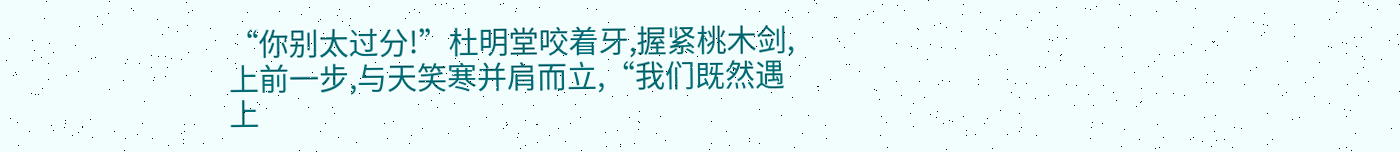“你别太过分!”杜明堂咬着牙,握紧桃木剑,上前一步,与天笑寒并肩而立,“我们既然遇上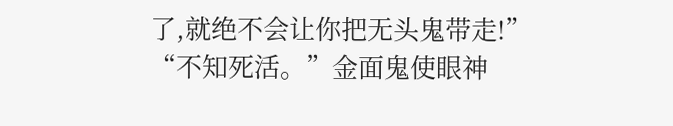了,就绝不会让你把无头鬼带走!”
“不知死活。”金面鬼使眼神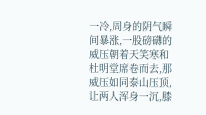一冷,周身的阴气瞬间暴涨,一股磅礴的威压朝着天笑寒和杜明堂席卷而去,那威压如同泰山压顶,让两人浑身一沉,膝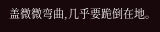盖微微弯曲,几乎要跪倒在地。